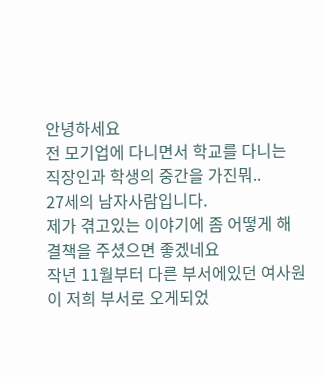안녕하세요
전 모기업에 다니면서 학교를 다니는 직장인과 학생의 중간을 가진뭐..
27세의 남자사람입니다.
제가 겪고있는 이야기에 좀 어떻게 해결책을 주셨으면 좋겠네요
작년 11월부터 다른 부서에있던 여사원이 저희 부서로 오게되었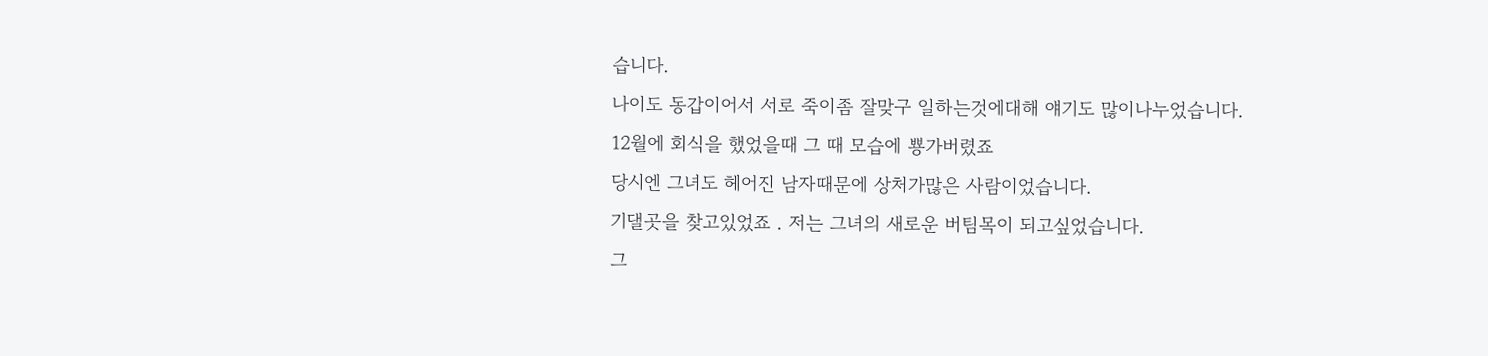습니다.
나이도 동갑이어서 서로 죽이좀 잘맞구 일하는것에대해 얘기도 많이나누었습니다.
12월에 회식을 했었을때 그 때 모습에 뿅가버렸죠
당시엔 그녀도 헤어진 남자때문에 상처가많은 사람이었습니다.
기댈곳을 찾고있었죠 . 저는 그녀의 새로운 버팀목이 되고싶었습니다.
그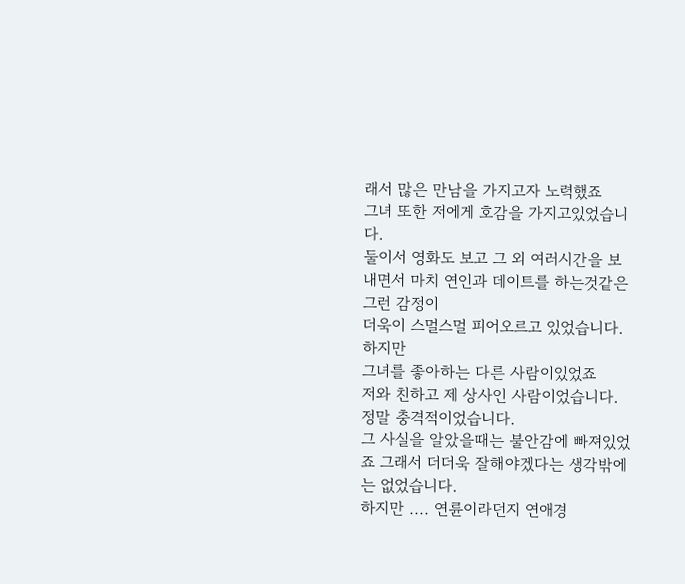래서 많은 만남을 가지고자 노력했죠
그녀 또한 저에게 호감을 가지고있었습니다.
둘이서 영화도 보고 그 외 여러시간을 보내면서 마치 연인과 데이트를 하는것같은 그런 감정이
더욱이 스멀스멀 피어오르고 있었습니다.
하지만
그녀를 좋아하는 다른 사람이있었죠
저와 친하고 제 상사인 사람이었습니다.
정말 충격적이었습니다.
그 사실을 알았을때는 불안감에 빠져있었죠 그래서 더더욱 잘해야겠다는 생각밖에는 없었습니다.
하지만 .... 연륜이라던지 연애경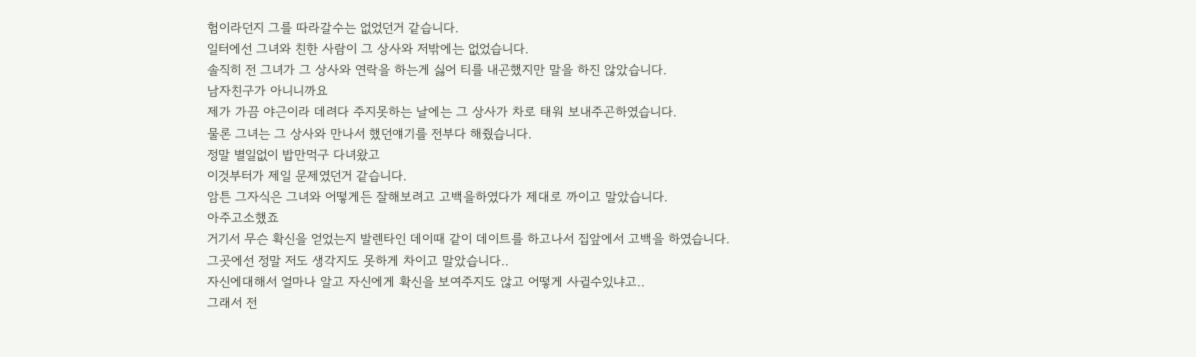험이라던지 그를 따라갈수는 없었던거 같습니다.
일터에선 그녀와 친한 사람이 그 상사와 저밖에는 없었습니다.
솔직히 전 그녀가 그 상사와 연락을 하는게 싫어 티를 내곤했지만 말을 하진 않았습니다.
남자친구가 아니니까요
제가 가끔 야근이라 데려다 주지못하는 날에는 그 상사가 차로 태워 보내주곤하였습니다.
물론 그녀는 그 상사와 만나서 했던얘기를 전부다 해줬습니다.
정말 별일없이 밥만먹구 다녀왔고
이것부터가 제일 문제였던거 같습니다.
암튼 그자식은 그녀와 어떻게든 잘해보려고 고백을하였다가 제대로 까이고 말았습니다.
아주고소했죠
거기서 무슨 확신을 얻었는지 발렌타인 데이때 같이 데이트를 하고나서 집앞에서 고백을 하였습니다.
그곳에선 정말 저도 생각지도 못하게 차이고 말았습니다..
자신에대해서 얼마나 알고 자신에게 확신을 보여주지도 않고 어떻게 사귈수있냐고..
그래서 전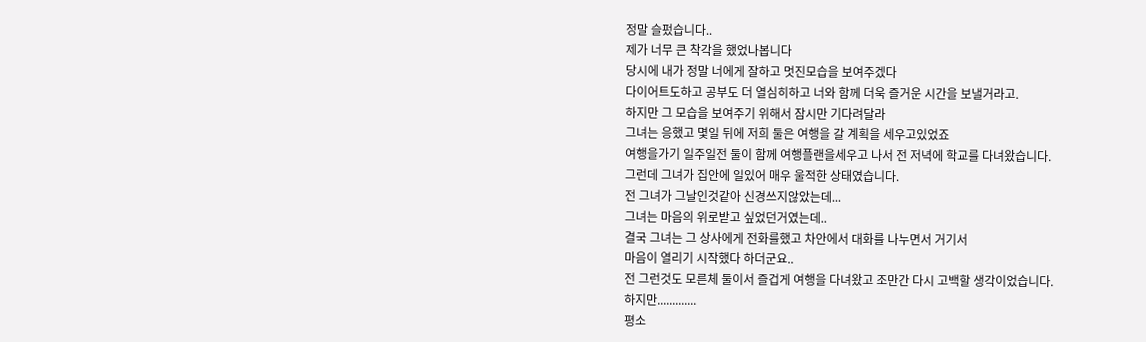정말 슬펐습니다..
제가 너무 큰 착각을 했었나봅니다
당시에 내가 정말 너에게 잘하고 멋진모습을 보여주겠다
다이어트도하고 공부도 더 열심히하고 너와 함께 더욱 즐거운 시간을 보낼거라고.
하지만 그 모습을 보여주기 위해서 잠시만 기다려달라
그녀는 응했고 몇일 뒤에 저희 둘은 여행을 갈 계획을 세우고있었죠
여행을가기 일주일전 둘이 함께 여행플랜을세우고 나서 전 저녁에 학교를 다녀왔습니다.
그런데 그녀가 집안에 일있어 매우 울적한 상태였습니다.
전 그녀가 그날인것같아 신경쓰지않았는데...
그녀는 마음의 위로받고 싶었던거였는데..
결국 그녀는 그 상사에게 전화를했고 차안에서 대화를 나누면서 거기서
마음이 열리기 시작했다 하더군요..
전 그런것도 모른체 둘이서 즐겁게 여행을 다녀왔고 조만간 다시 고백할 생각이었습니다.
하지만.............
평소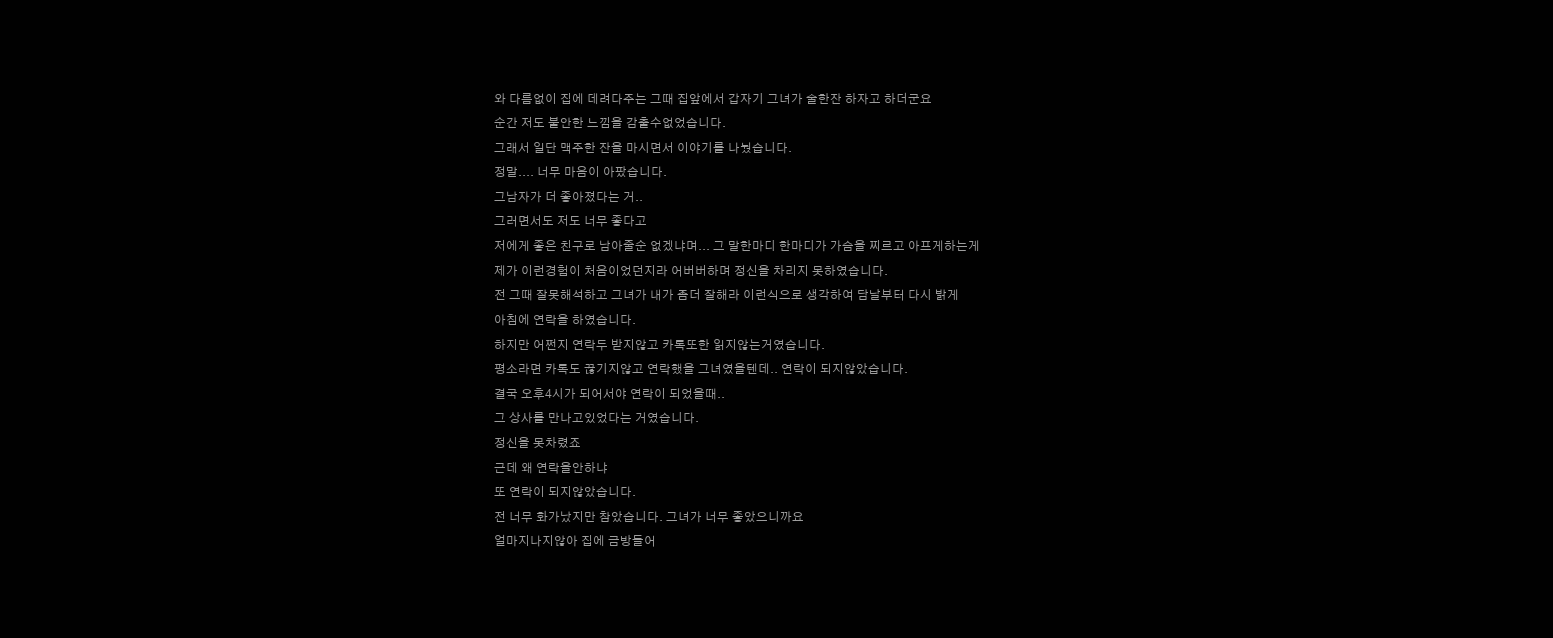와 다름없이 집에 데려다주는 그때 집앞에서 갑자기 그녀가 술한잔 하자고 하더군요
순간 저도 불안한 느낌을 감출수없었습니다.
그래서 일단 맥주한 잔을 마시면서 이야기를 나눴습니다.
정말.... 너무 마음이 아팠습니다.
그남자가 더 좋아졌다는 거..
그러면서도 저도 너무 좋다고
저에게 좋은 친구로 남아줄순 없겠냐며... 그 말한마디 한마디가 가슴을 찌르고 아프게하는게
제가 이런경험이 처음이었던지라 어버버하며 정신을 차리지 못하였습니다.
전 그때 잘못해석하고 그녀가 내가 좀더 잘해라 이런식으로 생각하여 담날부터 다시 밝게
아침에 연락을 하였습니다.
하지만 어쩐지 연락두 받지않고 카톡또한 읽지않는거였습니다.
평소라면 카톡도 끊기지않고 연락했을 그녀였을텐데.. 연락이 되지않았습니다.
결국 오후4시가 되어서야 연락이 되었을때..
그 상사를 만나고있었다는 거였습니다.
정신을 못차렸죠
근데 왜 연락을안하냐
또 연락이 되지않았습니다.
전 너무 화가났지만 참았습니다. 그녀가 너무 좋았으니까요
얼마지나지않아 집에 금방들어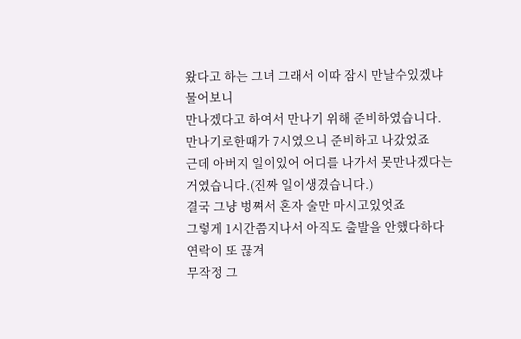왔다고 하는 그녀 그래서 이따 잠시 만날수있겠냐 물어보니
만나겠다고 하여서 만나기 위해 준비하였습니다.
만나기로한때가 7시였으니 준비하고 나갔었죠
근데 아버지 일이있어 어디를 나가서 못만나겠다는 거였습니다.(진짜 일이생겼습니다.)
결국 그냥 벙쪄서 혼자 술만 마시고있엇죠
그렇게 1시간쯤지나서 아직도 출발을 안했다하다 연락이 또 끊겨
무작정 그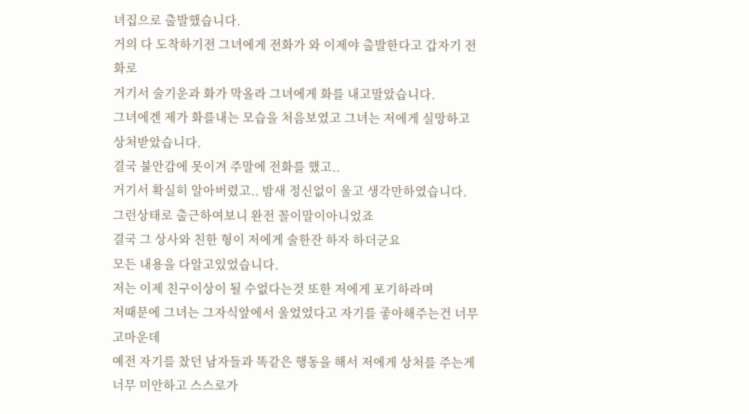녀집으로 출발했습니다.
거의 다 도착하기전 그녀에게 전화가 와 이제야 출발한다고 갑자기 전화로
거기서 술기운과 화가 막올라 그녀에게 화를 내고말았습니다.
그녀에겐 제가 화를내는 모습을 처음보였고 그녀는 저에게 실망하고 상처받았습니다.
결국 불안감에 못이겨 주말에 전화를 했고..
거기서 확실히 알아버렸고.. 밤새 정신없이 울고 생각만하였습니다.
그런상태로 출근하여보니 완전 꼴이말이아니었죠
결국 그 상사와 친한 형이 저에게 술한잔 하자 하더군요
모든 내용을 다알고있었습니다.
저는 이제 친구이상이 될 수없다는것 또한 저에게 포기하라며
저때문에 그녀는 그자식앞에서 울었었다고 자기를 좋아해주는건 너무 고마운데
예전 자기를 찼던 남자들과 똑같은 행동을 해서 저에게 상처를 주는게 너무 미안하고 스스로가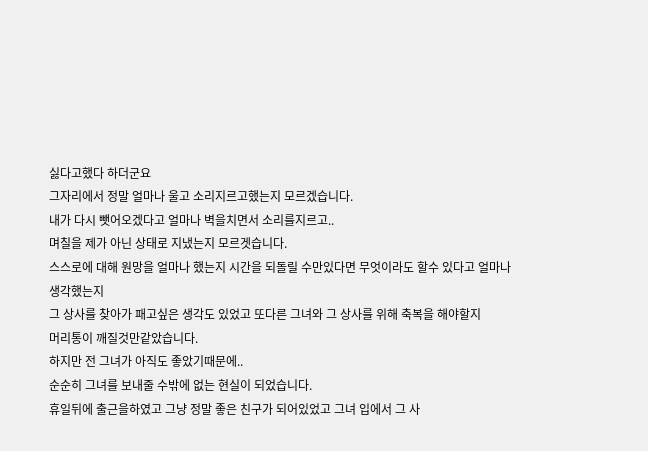싫다고했다 하더군요
그자리에서 정말 얼마나 울고 소리지르고했는지 모르겠습니다.
내가 다시 뺏어오겠다고 얼마나 벽을치면서 소리를지르고..
며칠을 제가 아닌 상태로 지냈는지 모르겟습니다.
스스로에 대해 원망을 얼마나 했는지 시간을 되돌릴 수만있다면 무엇이라도 할수 있다고 얼마나
생각했는지
그 상사를 찾아가 패고싶은 생각도 있었고 또다른 그녀와 그 상사를 위해 축복을 해야할지
머리통이 깨질것만같았습니다.
하지만 전 그녀가 아직도 좋았기때문에..
순순히 그녀를 보내줄 수밖에 없는 현실이 되었습니다.
휴일뒤에 출근을하였고 그냥 정말 좋은 친구가 되어있었고 그녀 입에서 그 사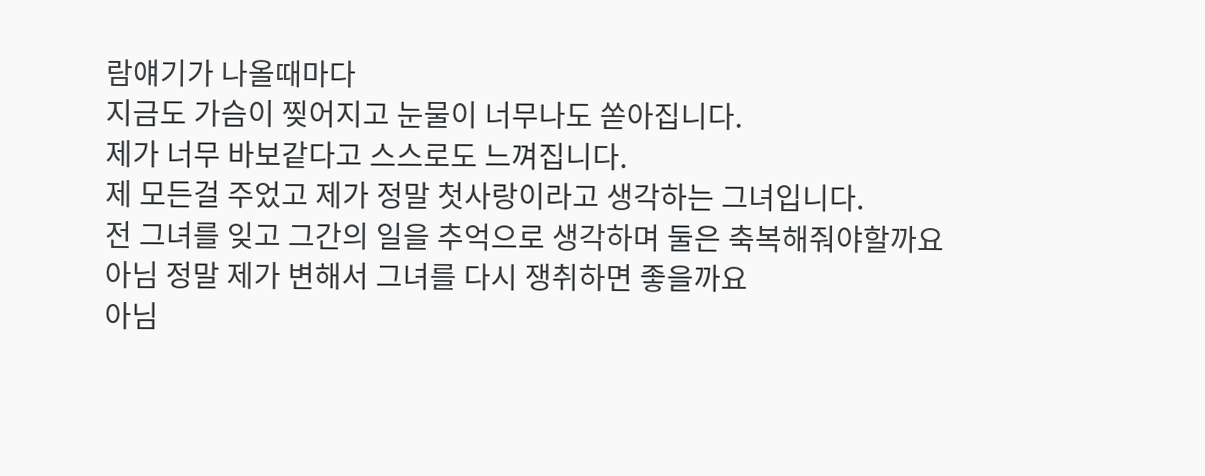람얘기가 나올때마다
지금도 가슴이 찢어지고 눈물이 너무나도 쏟아집니다.
제가 너무 바보같다고 스스로도 느껴집니다.
제 모든걸 주었고 제가 정말 첫사랑이라고 생각하는 그녀입니다.
전 그녀를 잊고 그간의 일을 추억으로 생각하며 둘은 축복해줘야할까요
아님 정말 제가 변해서 그녀를 다시 쟁취하면 좋을까요
아님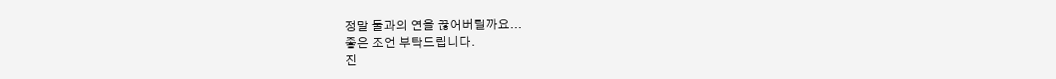정말 둘과의 연을 끊어버릴까요...
좋은 조언 부탁드립니다.
진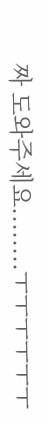짜 도와주세요........ㅜㅜㅜㅜㅜㅜ